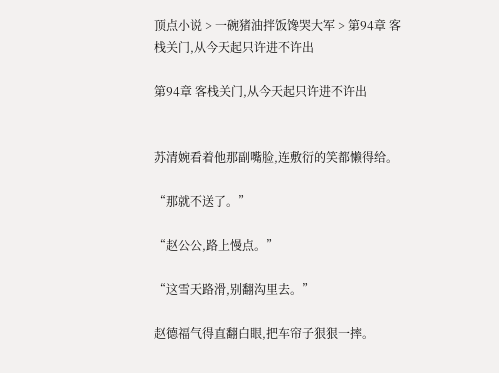顶点小说 > 一碗猪油拌饭馋哭大军 > 第94章 客栈关门,从今天起只许进不许出

第94章 客栈关门,从今天起只许进不许出


苏清婉看着他那副嘴脸,连敷衍的笑都懒得给。

“那就不送了。”

“赵公公,路上慢点。”

“这雪天路滑,别翻沟里去。”

赵德福气得直翻白眼,把车帘子狠狠一摔。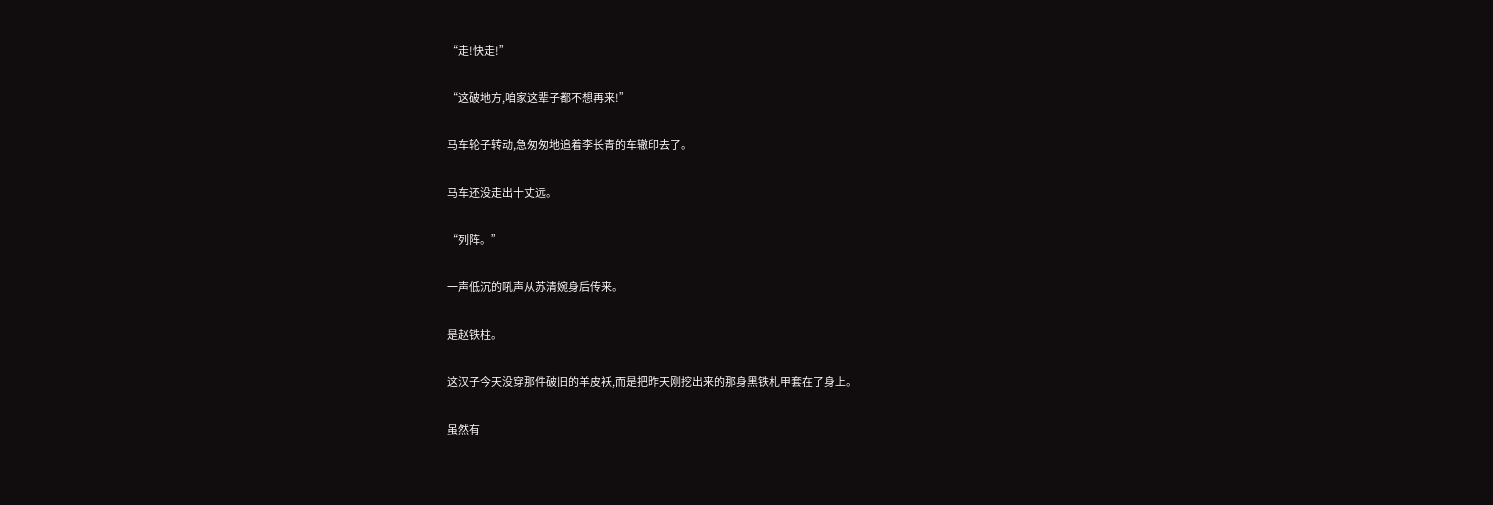“走!快走!”

“这破地方,咱家这辈子都不想再来!”

马车轮子转动,急匆匆地追着李长青的车辙印去了。

马车还没走出十丈远。

“列阵。”

一声低沉的吼声从苏清婉身后传来。

是赵铁柱。

这汉子今天没穿那件破旧的羊皮袄,而是把昨天刚挖出来的那身黑铁札甲套在了身上。

虽然有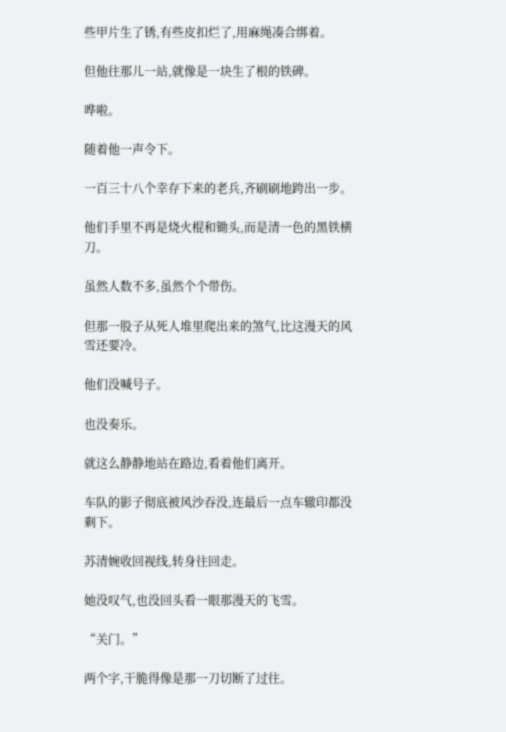些甲片生了锈,有些皮扣烂了,用麻绳凑合绑着。

但他往那儿一站,就像是一块生了根的铁碑。

哗啦。

随着他一声令下。

一百三十八个幸存下来的老兵,齐刷刷地跨出一步。

他们手里不再是烧火棍和锄头,而是清一色的黑铁横刀。

虽然人数不多,虽然个个带伤。

但那一股子从死人堆里爬出来的煞气,比这漫天的风雪还要冷。

他们没喊号子。

也没奏乐。

就这么静静地站在路边,看着他们离开。

车队的影子彻底被风沙吞没,连最后一点车辙印都没剩下。

苏清婉收回视线,转身往回走。

她没叹气,也没回头看一眼那漫天的飞雪。

“关门。”

两个字,干脆得像是那一刀切断了过往。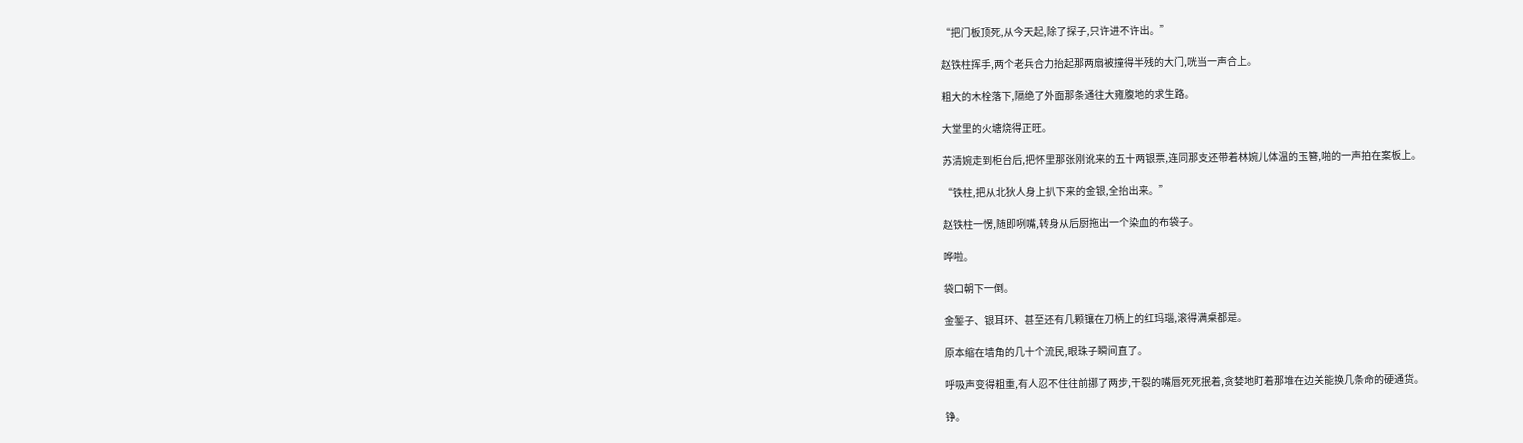“把门板顶死,从今天起,除了探子,只许进不许出。”

赵铁柱挥手,两个老兵合力抬起那两扇被撞得半残的大门,咣当一声合上。

粗大的木栓落下,隔绝了外面那条通往大雍腹地的求生路。

大堂里的火塘烧得正旺。

苏清婉走到柜台后,把怀里那张刚讹来的五十两银票,连同那支还带着林婉儿体温的玉簪,啪的一声拍在案板上。

“铁柱,把从北狄人身上扒下来的金银,全抬出来。”

赵铁柱一愣,随即咧嘴,转身从后厨拖出一个染血的布袋子。

哗啦。

袋口朝下一倒。

金錾子、银耳环、甚至还有几颗镶在刀柄上的红玛瑙,滚得满桌都是。

原本缩在墙角的几十个流民,眼珠子瞬间直了。

呼吸声变得粗重,有人忍不住往前挪了两步,干裂的嘴唇死死抿着,贪婪地盯着那堆在边关能换几条命的硬通货。

铮。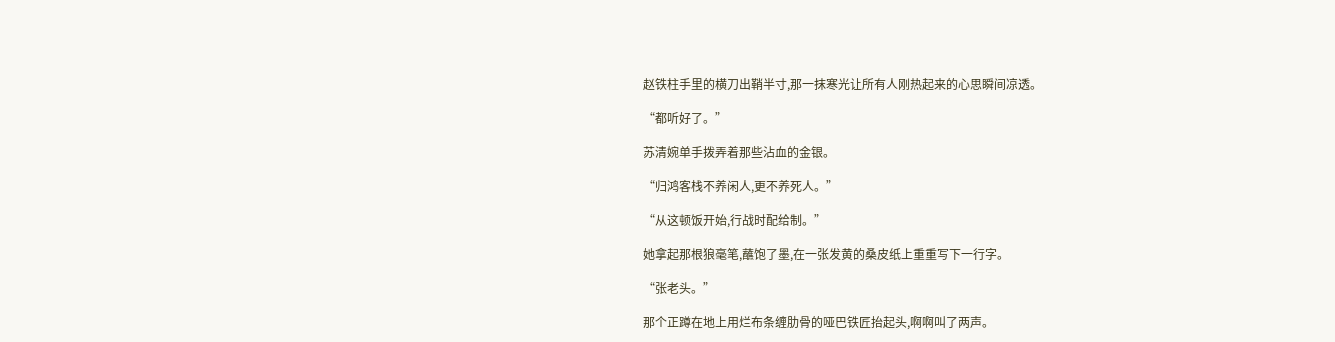赵铁柱手里的横刀出鞘半寸,那一抹寒光让所有人刚热起来的心思瞬间凉透。

“都听好了。”

苏清婉单手拨弄着那些沾血的金银。

“归鸿客栈不养闲人,更不养死人。”

“从这顿饭开始,行战时配给制。”

她拿起那根狼毫笔,蘸饱了墨,在一张发黄的桑皮纸上重重写下一行字。

“张老头。”

那个正蹲在地上用烂布条缠肋骨的哑巴铁匠抬起头,啊啊叫了两声。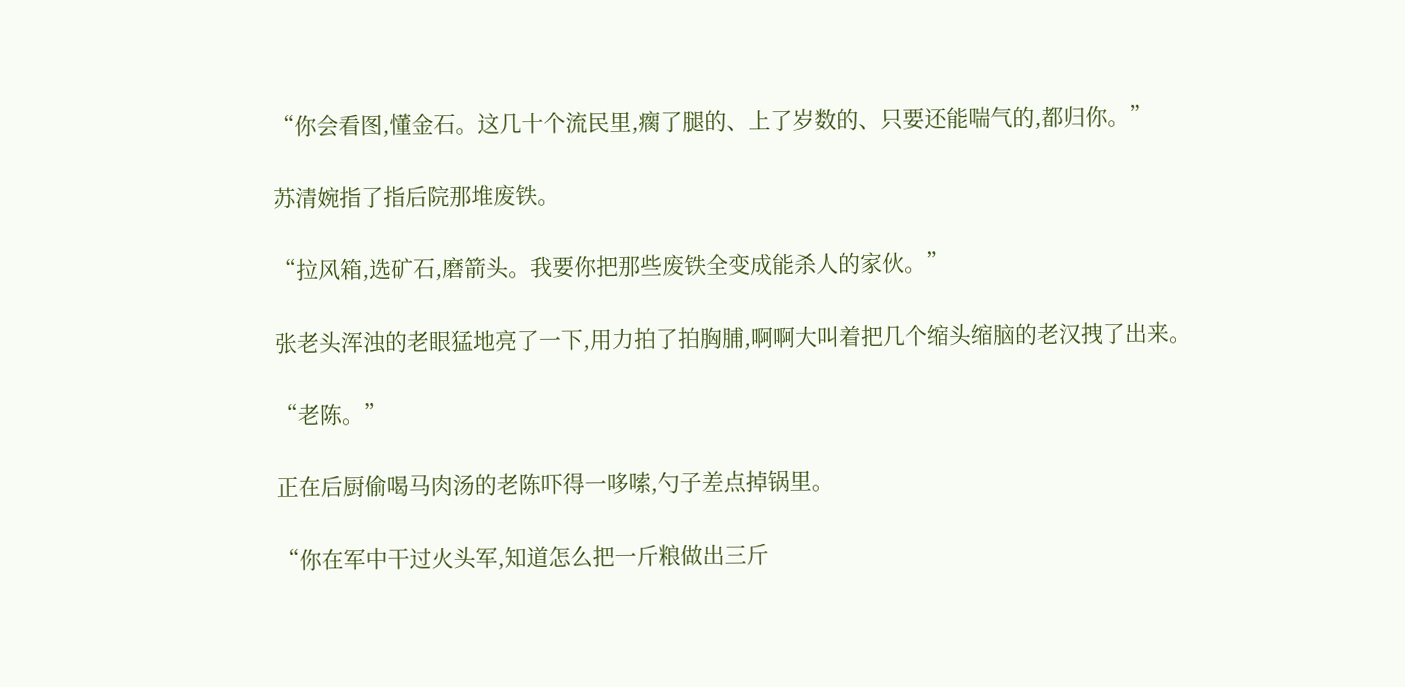“你会看图,懂金石。这几十个流民里,瘸了腿的、上了岁数的、只要还能喘气的,都归你。”

苏清婉指了指后院那堆废铁。

“拉风箱,选矿石,磨箭头。我要你把那些废铁全变成能杀人的家伙。”

张老头浑浊的老眼猛地亮了一下,用力拍了拍胸脯,啊啊大叫着把几个缩头缩脑的老汉拽了出来。

“老陈。”

正在后厨偷喝马肉汤的老陈吓得一哆嗦,勺子差点掉锅里。

“你在军中干过火头军,知道怎么把一斤粮做出三斤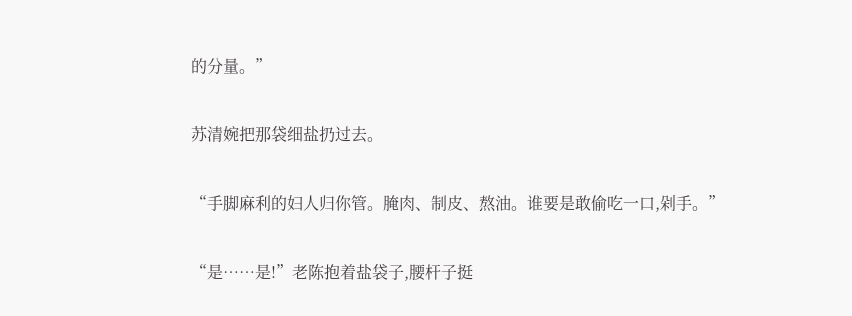的分量。”

苏清婉把那袋细盐扔过去。

“手脚麻利的妇人归你管。腌肉、制皮、熬油。谁要是敢偷吃一口,剁手。”

“是……是!”老陈抱着盐袋子,腰杆子挺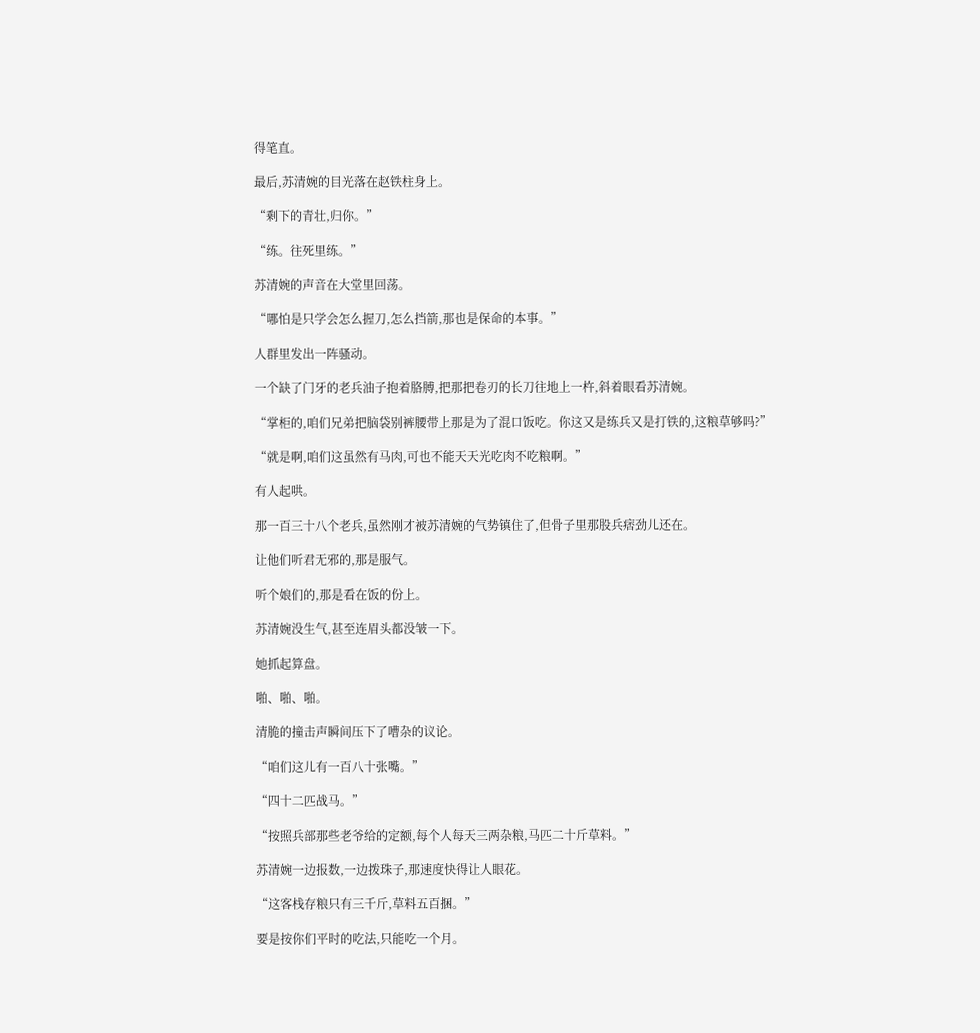得笔直。

最后,苏清婉的目光落在赵铁柱身上。

“剩下的青壮,归你。”

“练。往死里练。”

苏清婉的声音在大堂里回荡。

“哪怕是只学会怎么握刀,怎么挡箭,那也是保命的本事。”

人群里发出一阵骚动。

一个缺了门牙的老兵油子抱着胳膊,把那把卷刃的长刀往地上一杵,斜着眼看苏清婉。

“掌柜的,咱们兄弟把脑袋别裤腰带上那是为了混口饭吃。你这又是练兵又是打铁的,这粮草够吗?”

“就是啊,咱们这虽然有马肉,可也不能天天光吃肉不吃粮啊。”

有人起哄。

那一百三十八个老兵,虽然刚才被苏清婉的气势镇住了,但骨子里那股兵痞劲儿还在。

让他们听君无邪的,那是服气。

听个娘们的,那是看在饭的份上。

苏清婉没生气,甚至连眉头都没皱一下。

她抓起算盘。

啪、啪、啪。

清脆的撞击声瞬间压下了嘈杂的议论。

“咱们这儿有一百八十张嘴。”

“四十二匹战马。”

“按照兵部那些老爷给的定额,每个人每天三两杂粮,马匹二十斤草料。”

苏清婉一边报数,一边拨珠子,那速度快得让人眼花。

“这客栈存粮只有三千斤,草料五百捆。”

要是按你们平时的吃法,只能吃一个月。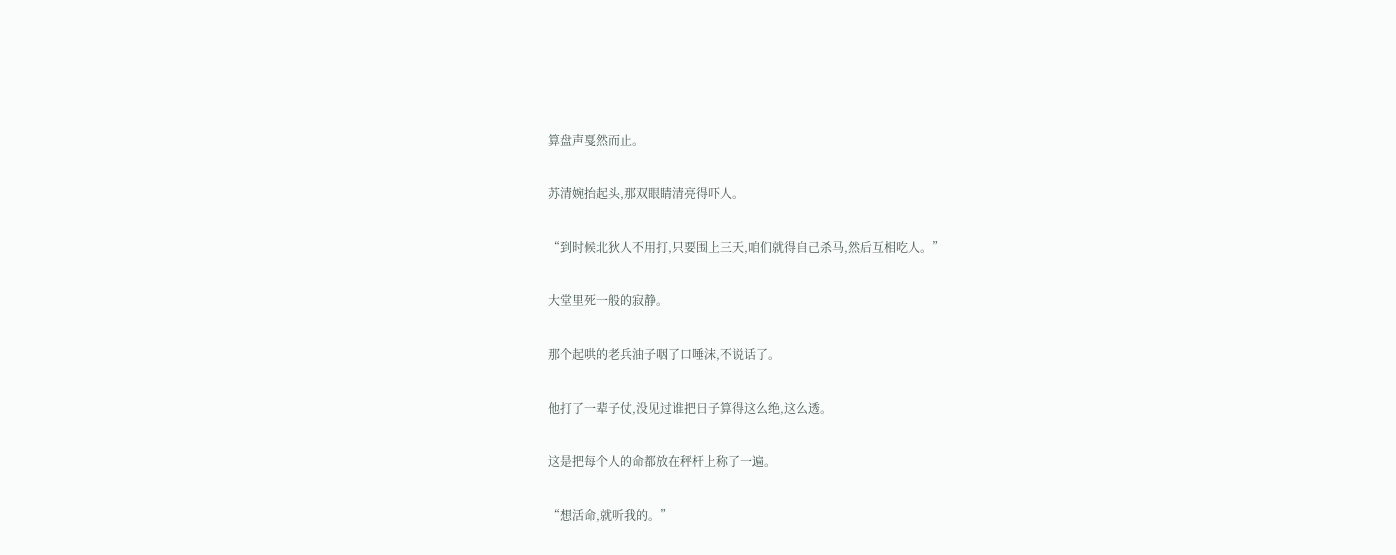算盘声戛然而止。

苏清婉抬起头,那双眼睛清亮得吓人。

“到时候北狄人不用打,只要围上三天,咱们就得自己杀马,然后互相吃人。”

大堂里死一般的寂静。

那个起哄的老兵油子咽了口唾沫,不说话了。

他打了一辈子仗,没见过谁把日子算得这么绝,这么透。

这是把每个人的命都放在秤杆上称了一遍。

“想活命,就听我的。”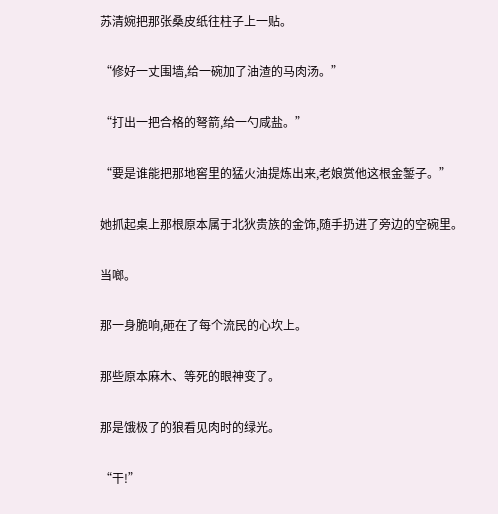苏清婉把那张桑皮纸往柱子上一贴。

“修好一丈围墙,给一碗加了油渣的马肉汤。”

“打出一把合格的弩箭,给一勺咸盐。”

“要是谁能把那地窖里的猛火油提炼出来,老娘赏他这根金錾子。”

她抓起桌上那根原本属于北狄贵族的金饰,随手扔进了旁边的空碗里。

当啷。

那一身脆响,砸在了每个流民的心坎上。

那些原本麻木、等死的眼神变了。

那是饿极了的狼看见肉时的绿光。

“干!”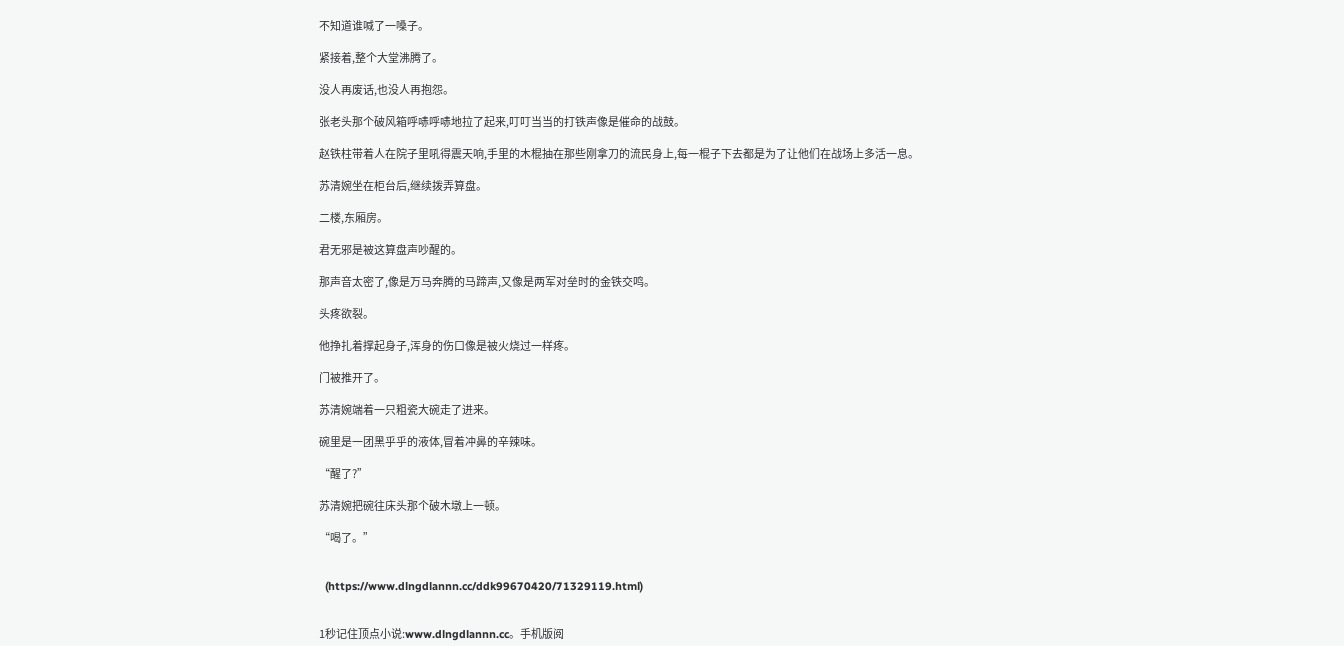不知道谁喊了一嗓子。

紧接着,整个大堂沸腾了。

没人再废话,也没人再抱怨。

张老头那个破风箱呼哧呼哧地拉了起来,叮叮当当的打铁声像是催命的战鼓。

赵铁柱带着人在院子里吼得震天响,手里的木棍抽在那些刚拿刀的流民身上,每一棍子下去都是为了让他们在战场上多活一息。

苏清婉坐在柜台后,继续拨弄算盘。

二楼,东厢房。

君无邪是被这算盘声吵醒的。

那声音太密了,像是万马奔腾的马蹄声,又像是两军对垒时的金铁交鸣。

头疼欲裂。

他挣扎着撑起身子,浑身的伤口像是被火烧过一样疼。

门被推开了。

苏清婉端着一只粗瓷大碗走了进来。

碗里是一团黑乎乎的液体,冒着冲鼻的辛辣味。

“醒了?”

苏清婉把碗往床头那个破木墩上一顿。

“喝了。”


  (https://www.dlngdlannn.cc/ddk99670420/71329119.html)


1秒记住顶点小说:www.dlngdlannn.cc。手机版阅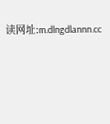读网址:m.dlngdlannn.cc